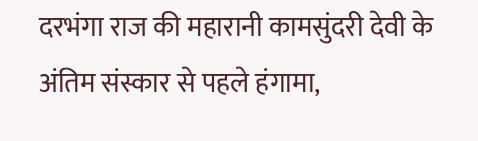दरभंगा राज की महारानी कामसुंदरी देवी के अंतिम संस्कार से पहले हंगामा,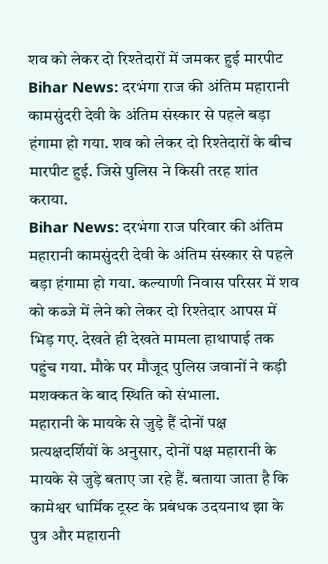शव को लेकर दो रिश्तेदारों में जमकर हुई मारपीट
Bihar News: दरभंगा राज की अंतिम महारानी कामसुंदरी देवी के अंतिम संस्कार से पहले बड़ा हंगामा हो गया. शव को लेकर दो रिश्तेदारों के बीच मारपीट हुई. जिसे पुलिस ने किसी तरह शांत कराया.
Bihar News: दरभंगा राज परिवार की अंतिम महारानी कामसुंदरी देवी के अंतिम संस्कार से पहले बड़ा हंगामा हो गया. कल्याणी निवास परिसर में शव को कब्जे में लेने को लेकर दो रिश्तेदार आपस में भिड़ गए. देखते ही देखते मामला हाथापाई तक पहुंच गया. मौके पर मौजूद पुलिस जवानों ने कड़ी मशक्कत के बाद स्थिति को संभाला.
महारानी के मायके से जुड़े हैं दोनों पक्ष
प्रत्यक्षदर्शियों के अनुसार, दोनों पक्ष महारानी के मायके से जुड़े बताए जा रहे हैं. बताया जाता है कि कामेश्वर धार्मिक ट्रस्ट के प्रबंधक उदयनाथ झा के पुत्र और महारानी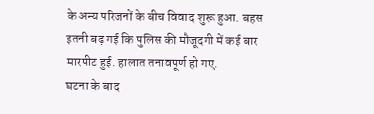के अन्य परिजनों के बीच विवाद शुरू हुआ. बहस इतनी बढ़ गई कि पुलिस की मौजूदगी में कई बार मारपीट हुई. हालात तनावपूर्ण हो गए.
घटना के बाद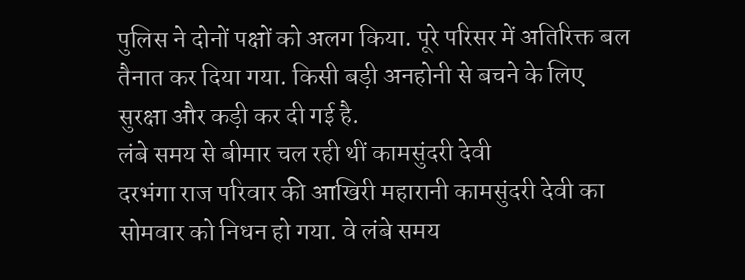पुलिस ने दोनों पक्षों को अलग किया. पूरे परिसर में अतिरिक्त बल तैनात कर दिया गया. किसी बड़ी अनहोनी से बचने के लिए सुरक्षा और कड़ी कर दी गई है.
लंबे समय से बीमार चल रही थीं कामसुंदरी देवी
दरभंगा राज परिवार की आखिरी महारानी कामसुंदरी देवी का सोमवार को निधन हो गया. वे लंबे समय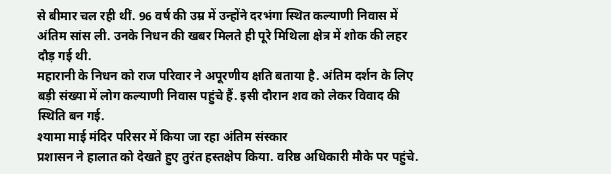से बीमार चल रही थीं. 96 वर्ष की उम्र में उन्होंने दरभंगा स्थित कल्याणी निवास में अंतिम सांस ली. उनके निधन की खबर मिलते ही पूरे मिथिला क्षेत्र में शोक की लहर दौड़ गई थी.
महारानी के निधन को राज परिवार ने अपूरणीय क्षति बताया है. अंतिम दर्शन के लिए बड़ी संख्या में लोग कल्याणी निवास पहुंचे हैं. इसी दौरान शव को लेकर विवाद की स्थिति बन गई.
श्यामा माई मंदिर परिसर में किया जा रहा अंतिम संस्कार
प्रशासन ने हालात को देखते हुए तुरंत हस्तक्षेप किया. वरिष्ठ अधिकारी मौके पर पहुंचे.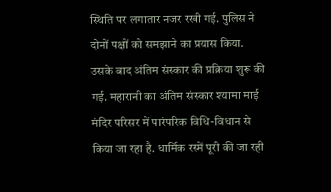स्थिति पर लगातार नजर रखी गई. पुलिस ने दोनों पक्षों को समझाने का प्रयास किया. उसके बाद अंतिम संस्कार की प्रक्रिया शुरू की गई. महारानी का अंतिम संस्कार श्यामा माई मंदिर परिसर में पारंपरिक विधि-विधान से किया जा रहा है. धार्मिक रस्में पूरी की जा रही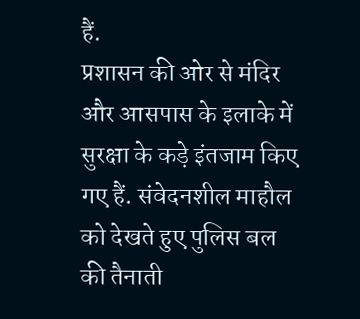हैं.
प्रशासन की ओर से मंदिर और आसपास के इलाके में सुरक्षा के कड़े इंतजाम किए गए हैं. संवेदनशील माहौल को देखते हुए पुलिस बल की तैनाती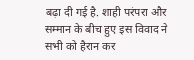बढ़ा दी गई है. शाही परंपरा और सम्मान के बीच हुए इस विवाद ने सभी को हैरान कर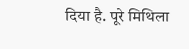दिया है. पूरे मिथिला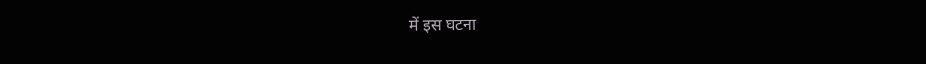में इस घटना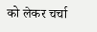को लेकर चर्चा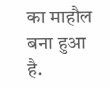का माहौल बना हुआ है.